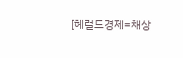[헤럴드경제=채상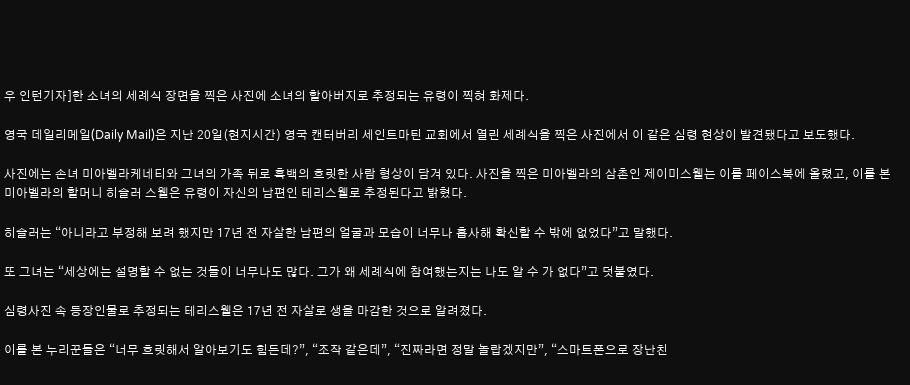우 인턴기자]한 소녀의 세례식 장면을 찍은 사진에 소녀의 할아버지로 추정되는 유령이 찍혀 화제다.

영국 데일리메일(Daily Mail)은 지난 20일(현지시간) 영국 캔터버리 세인트마틴 교회에서 열린 세례식을 찍은 사진에서 이 같은 심령 현상이 발견됐다고 보도했다.

사진에는 손녀 미아벨라케네티와 그녀의 가족 뒤로 흑백의 흐릿한 사람 형상이 담겨 있다. 사진을 찍은 미아벨라의 삼촌인 제이미스웰는 이를 페이스북에 올렸고, 이를 본 미아벨라의 할머니 히슬러 스웰은 유령이 자신의 남편인 테리스웰로 추정된다고 밝혔다.

히슬러는 “아니라고 부정해 보려 했지만 17년 전 자살한 남편의 얼굴과 모습이 너무나 흡사해 확신할 수 밖에 없었다”고 말했다.

또 그녀는 “세상에는 설명할 수 없는 것들이 너무나도 많다. 그가 왜 세례식에 참여했는지는 나도 알 수 가 없다”고 덧붙였다.

심령사진 속 등장인물로 추정되는 테리스웰은 17년 전 자살로 생을 마감한 것으로 알려졌다.

이를 본 누리꾼들은 “너무 흐릿해서 알아보기도 힘든데?”, “조작 같은데”, “진짜라면 정말 놀랍겠지만”, “스마트폰으로 장난친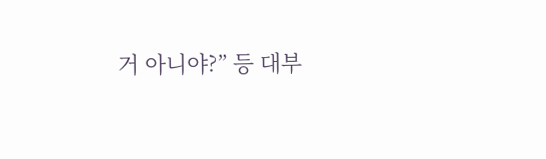거 아니야?” 등 대부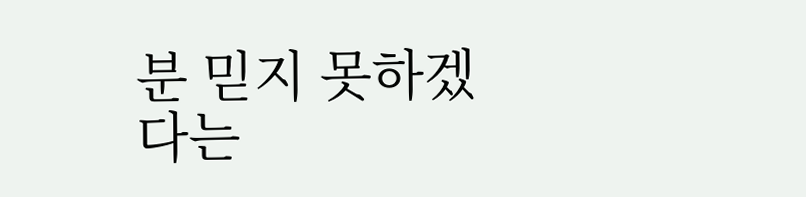분 믿지 못하겠다는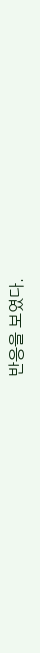반응을 보였다.